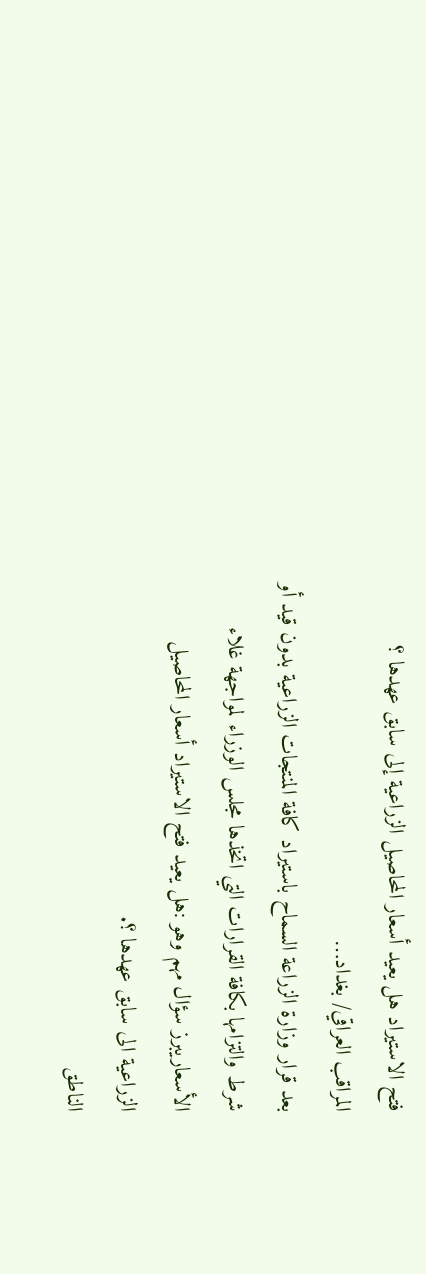فتح الاستيراد هل يعيد أسعار المحاصيل الزراعية إلى سابق عهدها ؟
المراقب العراقي/ بغداد…
بعد قرار وزارة الزراعة السماح باستيراد كافة المنتجات الزراعية بدون قيد أو شرط والتزامها بكافة القرارات التي اتخذها مجلس الوزراء لمواجهة غلاء الأسعاريبرز سؤال مهم وهو :هل يعيد فتح الاستيراد أسعار المحاصيل الزراعية الى سابق عهدها ؟.
الناطق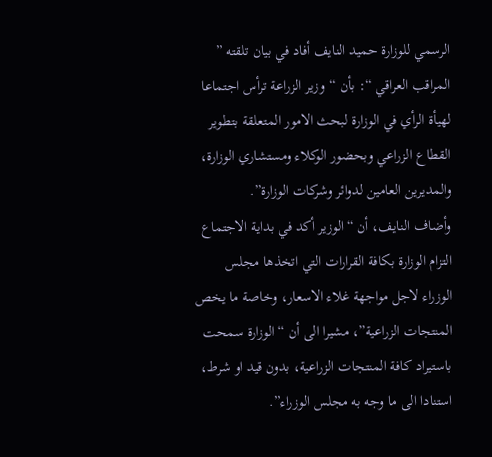الرسمي للوزارة حميد النايف أفاد في بيان تلقته ” المراقب العراقي “: بأن “وزير الزراعة ترأس اجتماعا لهيأة الرأي في الوزارة لبحث الامور المتعلقة بتطوير القطاع الزراعي وبحضور الوكلاء ومستشاري الوزارة، والمديرين العامين لدوائر وشركات الوزارة”.
وأضاف النايف، أن “الوزير أكد في بداية الاجتماع التزام الوزارة بكافة القرارات التي اتخذها مجلس الوزراء لاجل مواجهة غلاء الاسعار، وخاصة ما يخص المنتجات الزراعية”، مشيرا الى أن “الوزارة سمحت باستيراد كافة المنتجات الزراعية، بدون قيد او شرط، استنادا الى ما وجه به مجلس الوزراء”.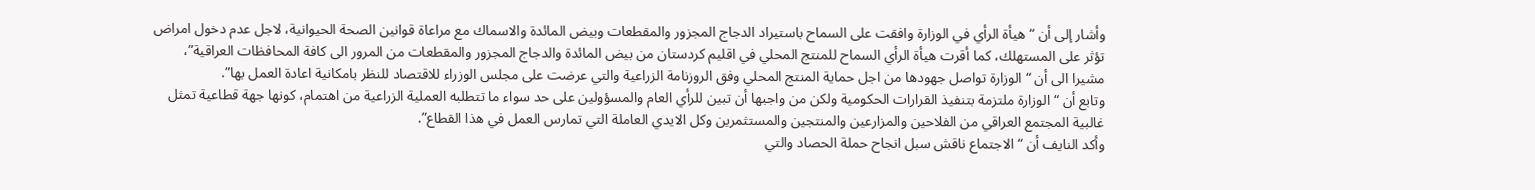وأشار إلى أن “هيأة الرأي في الوزارة وافقت على السماح باستيراد الدجاج المجزور والمقطعات وبيض المائدة والاسماك مع مراعاة قوانين الصحة الحيوانية، لاجل عدم دخول امراض تؤثر على المستهلك، كما أقرت هيأة الرأي السماح للمنتج المحلي في اقليم كردستان من بيض المائدة والدجاج المجزور والمقطعات من المرور الى كافة المحافظات العراقية”، مشيرا الى أن “الوزارة تواصل جهودها من اجل حماية المنتج المحلي وفق الروزنامة الزراعية والتي عرضت على مجلس الوزراء للاقتصاد للنظر بامكانية اعادة العمل بها”.
وتابع أن “الوزارة ملتزمة بتنفيذ القرارات الحكومية ولكن من واجبها أن تبين للرأي العام والمسؤولين على حد سواء ما تتطلبه العملية الزراعية من اهتمام، كونها جهة قطاعية تمثل غالبية المجتمع العراقي من الفلاحين والمزارعين والمنتجين والمستثمرين وكل الايدي العاملة التي تمارس العمل في هذا القطاع”.
وأكد النايف أن “الاجتماع ناقش سبل انجاح حملة الحصاد والتي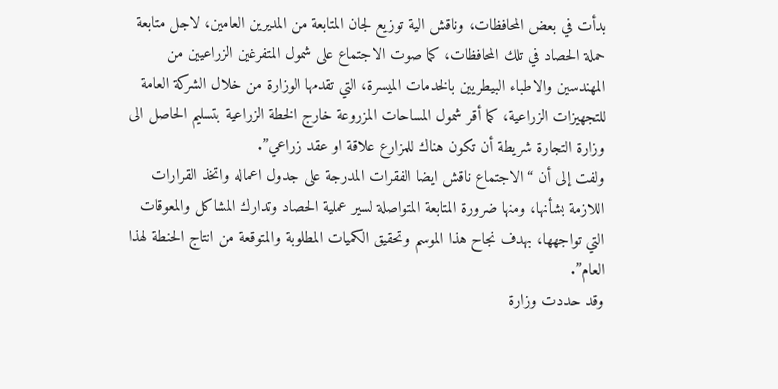بدأت في بعض المحافظات، وناقش الية توزيع لجان المتابعة من المديرين العامين، لاجل متابعة حملة الحصاد في تلك المحافظات، كما صوت الاجتماع على شمول المتفرغين الزراعيين من المهندسين والاطباء البيطريين بالخدمات الميسرة، التي تقدمها الوزارة من خلال الشركة العامة للتجهيزات الزراعية، كما أقر شمول المساحات المزروعة خارج الخطة الزراعية بتسليم الحاصل الى وزارة التجارة شريطة أن تكون هناك للمزارع علاقة او عقد زراعي”.
ولفت إلى أن “الاجتماع ناقش ايضا الفقرات المدرجة على جدول اعماله واتخذ القرارات اللازمة بشأنها، ومنها ضرورة المتابعة المتواصلة لسير عملية الحصاد وتدارك المشاكل والمعوقات التي تواجهها، بهدف نجاح هذا الموسم وتحقيق الكميات المطلوبة والمتوقعة من انتاج الحنطة لهذا العام”.
وقد حددت وزارة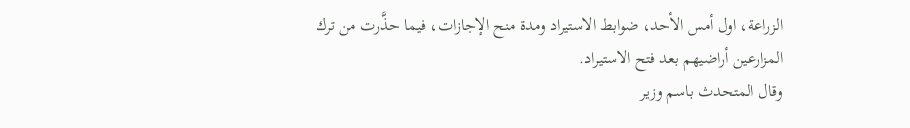الزراعة، اول أمس الأحد، ضوابط الاستيراد ومدة منح الإجازات، فيما حذَّرت من ترك المزارعين أراضيهم بعد فتح الاستيراد.
وقال المتحدث باسم وزير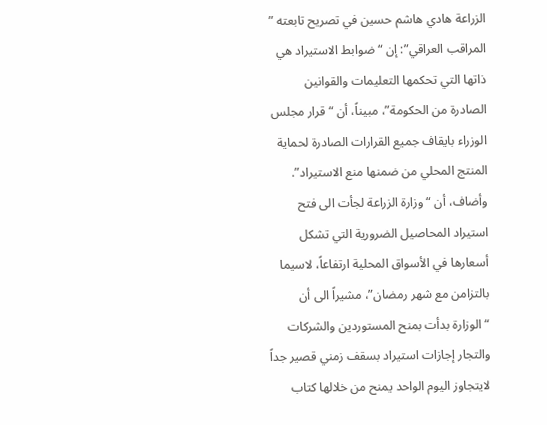الزراعة هادي هاشم حسين في تصريح تابعته ” المراقب العراقي”: إن “ضوابط الاستيراد هي ذاتها التي تحكمها التعليمات والقوانين الصادرة من الحكومة”، مبيناً، أن “قرار مجلس الوزراء بايقاف جميع القرارات الصادرة لحماية المنتج المحلي من ضمنها منع الاستيراد”.
وأضاف، أن “وزارة الزراعة لجأت الى فتح استيراد المحاصيل الضرورية التي تشكل أسعارها في الأسواق المحلية ارتفاعاً، لاسيما بالتزامن مع شهر رمضان”، مشيراً الى أن “الوزارة بدأت بمنح المستوردين والشركات والتجار إجازات استيراد بسقف زمني قصير جداً لايتجاوز اليوم الواحد يمنح من خلالها كتاب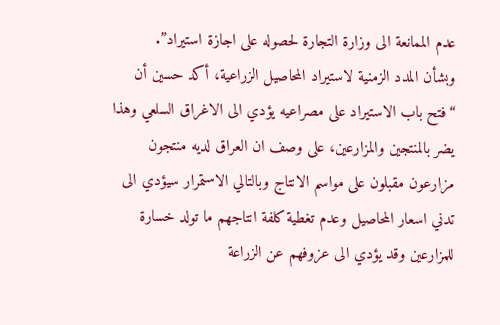عدم الممانعة الى وزارة التجارة لحصوله على اجازة استيراد”.
وبشأن المدد الزمنية لاستيراد المحاصيل الزراعية، أكد حسين أن “فتح باب الاستيراد على مصراعيه يؤدي الى الاغراق السلعي وهذا يضر بالمنتجين والمزارعين، على وصف ان العراق لديه منتجون مزارعون مقبلون على مواسم الانتاج وبالتالي الاستمرار سيؤدي الى تدني اسعار المحاصيل وعدم تغطية كلفة انتاجهم ما تولد خسارة للمزارعين وقد يؤدي الى عزوفهم عن الزراعة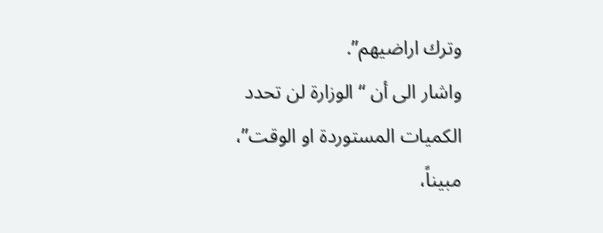وترك اراضيهم”.
واشار الى أن “الوزارة لن تحدد الكميات المستوردة او الوقت”، مبيناً،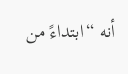أنه “ابتداءً من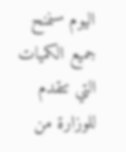اليوم سنمنح جميع الكميات التي تتقدم للوزارة من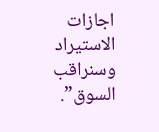اجازات الاستيراد وسنراقب السوق”.